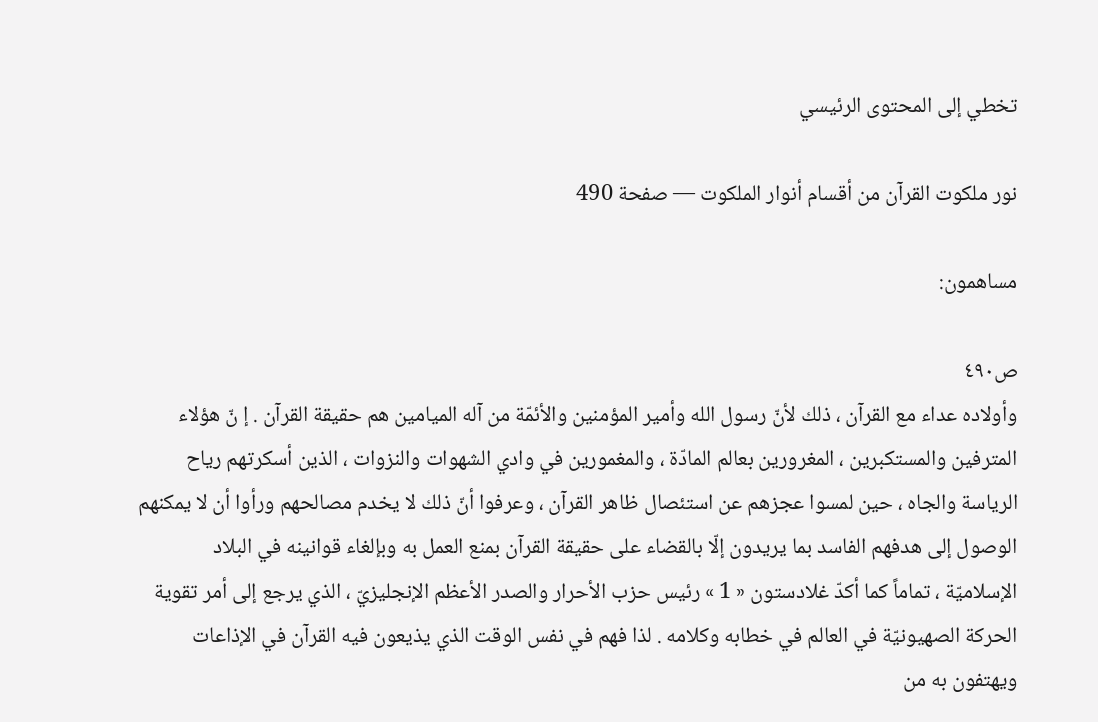تخطي إلى المحتوى الرئيسي

نور ملكوت القرآن من أقسام أنوار الملكوت — صفحة 490

مساهمون:

ص٤٩٠
وأولاده عداء مع القرآن ، ذلك لأنّ رسول الله وأمير المؤمنين والأئمّة من آله الميامين هم حقيقة القرآن . إ نّ هؤلاء المترفين والمستكبرين ، المغرورين بعالم المادّة ، والمغمورين في وادي الشهوات والنزوات ، الذين أسكرتهم رياح الرياسة والجاه ، حين لمسوا عجزهم عن استئصال ظاهر القرآن ، وعرفوا أنّ ذلك لا يخدم مصالحهم ورأوا أن لا يمكنهم الوصول إلى هدفهم الفاسد بما يريدون إلّا بالقضاء على حقيقة القرآن بمنع العمل به وبإلغاء قوانينه في البلاد الإسلاميّة ، تماماً كما أكدّ غلادستون « 1 » رئيس حزب الأحرار والصدر الأعظم الإنجليزيّ ، الذي يرجع إلى أمر تقوية الحركة الصهيونيّة في العالم في خطابه وكلامه . لذا فهم في نفس الوقت الذي يذيعون فيه القرآن في الإذاعات ويهتفون به من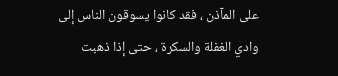على المآذن ، فقد كانوا يسوقون الناس إلى وادي الغفلة والسكرة ، حتى إذا ذهبت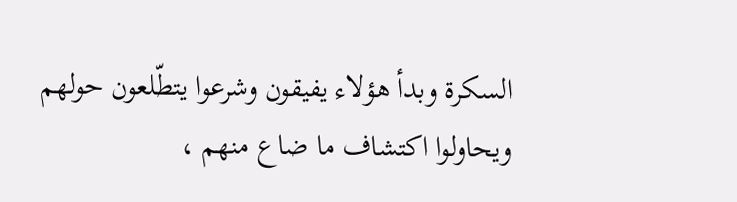السكرة وبدأ هؤلاء يفيقون وشرعوا يتطّلعون حولهم ويحاولوا اكتشاف ما ضاع منهم ،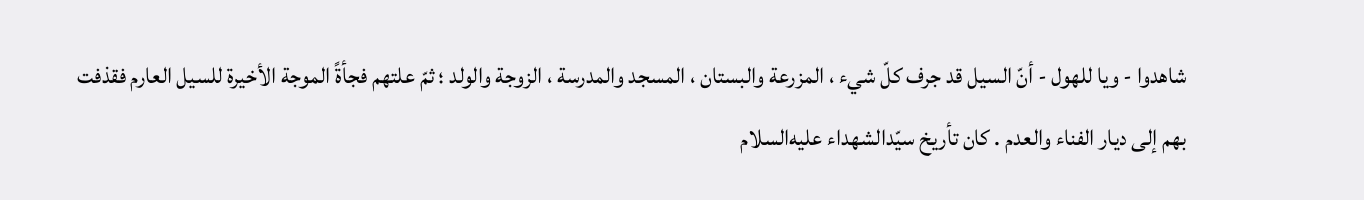شاهدوا - ويا للهول - أنّ السيل قد جرف كلّ شيء ، المزرعة والبستان ، المسجد والمدرسة ، الزوجة والولد ؛ ثمّ علتهم فجأةً الموجة الأخيرة للسيل العارم فقذفت بهم إلى ديار الفناء والعدم . كان تأريخ سيّدالشهداء عليه‌السلام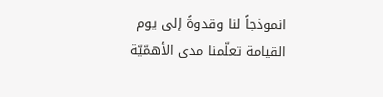انموذجاً لنا وقدوةً إلى يوم القيامة تعلّمنا مدى الأهمّيّة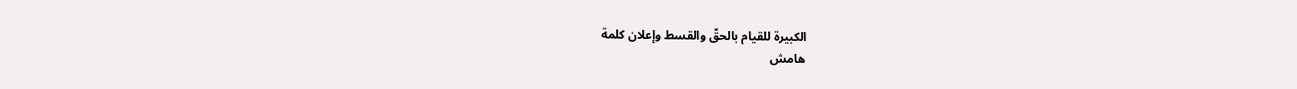الكبيرة للقيام بالحقّ والقسط وإعلان كلمة
هامش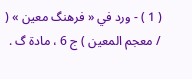( 1 ) - ورد في « فرهنگ معين » ( / معجم المعين ) ج 6 ، مادة گ .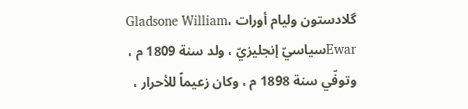گلادستون وليام أورات ،Gladsone William Ewarسياسيّ إنجليزيّ ، ولد سنة 1809 م ، وتوفّي سنة 1898 م ، وكان زعيماً للأحرار ،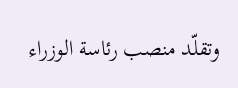وتقلّد منصب رئاسة الوزراء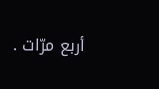أربع مرّات .